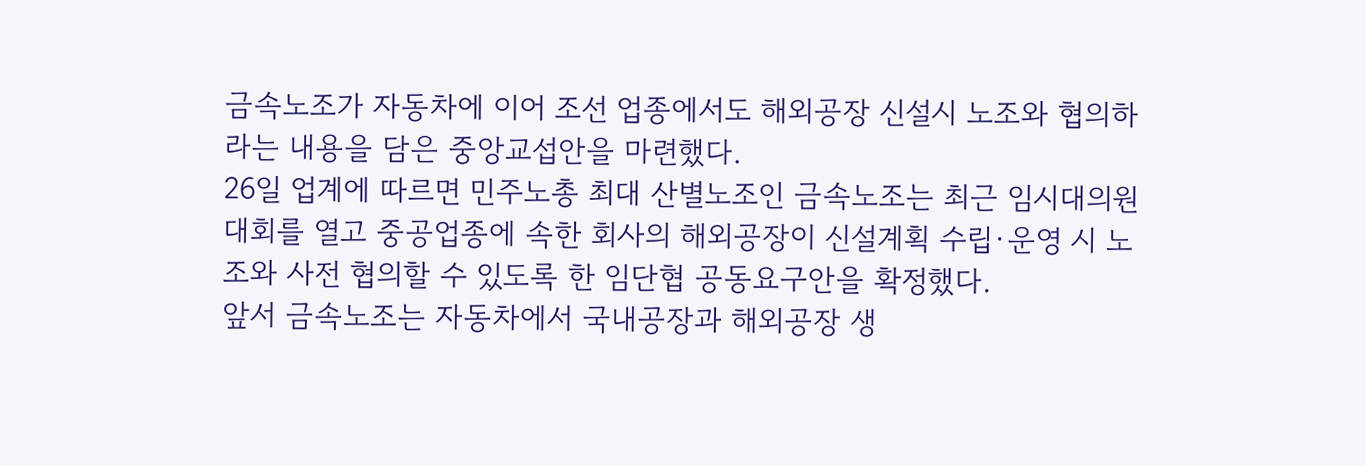금속노조가 자동차에 이어 조선 업종에서도 해외공장 신설시 노조와 협의하라는 내용을 담은 중앙교섭안을 마련했다.
26일 업계에 따르면 민주노총 최대 산별노조인 금속노조는 최근 임시대의원대회를 열고 중공업종에 속한 회사의 해외공장이 신설계획 수립·운영 시 노조와 사전 협의할 수 있도록 한 임단협 공동요구안을 확정했다.
앞서 금속노조는 자동차에서 국내공장과 해외공장 생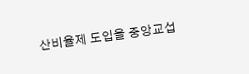산비율제 도입을 중앙교섭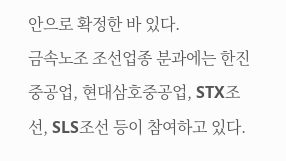안으로 확정한 바 있다.
금속노조 조선업종 분과에는 한진중공업, 현대삼호중공업, STX조선, SLS조선 등이 참여하고 있다.